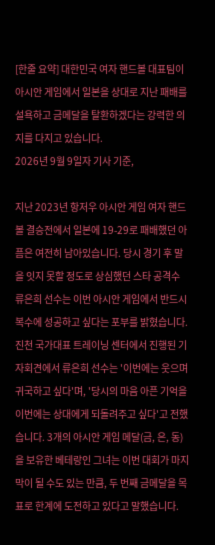[한줄 요약] 대한민국 여자 핸드볼 대표팀이 아시안 게임에서 일본을 상대로 지난 패배를 설욕하고 금메달을 탈환하겠다는 강력한 의지를 다지고 있습니다.
2026년 9월 9일자 기사 기준,

지난 2023년 항저우 아시안 게임 여자 핸드볼 결승전에서 일본에 19-29로 패배했던 아픔은 여전히 남아있습니다. 당시 경기 후 말을 잇지 못할 정도로 상심했던 스타 공격수 류은희 선수는 이번 아시안 게임에서 반드시 복수에 성공하고 싶다는 포부를 밝혔습니다.
진천 국가대표 트레이닝 센터에서 진행된 기자회견에서 류은희 선수는 '이번에는 웃으며 귀국하고 싶다'며, '당시의 마음 아픈 기억을 이번에는 상대에게 되돌려주고 싶다'고 전했습니다. 3개의 아시안 게임 메달(금, 은, 동)을 보유한 베테랑인 그녀는 이번 대회가 마지막이 될 수도 있는 만큼, 두 번째 금메달을 목표로 한계에 도전하고 있다고 말했습니다.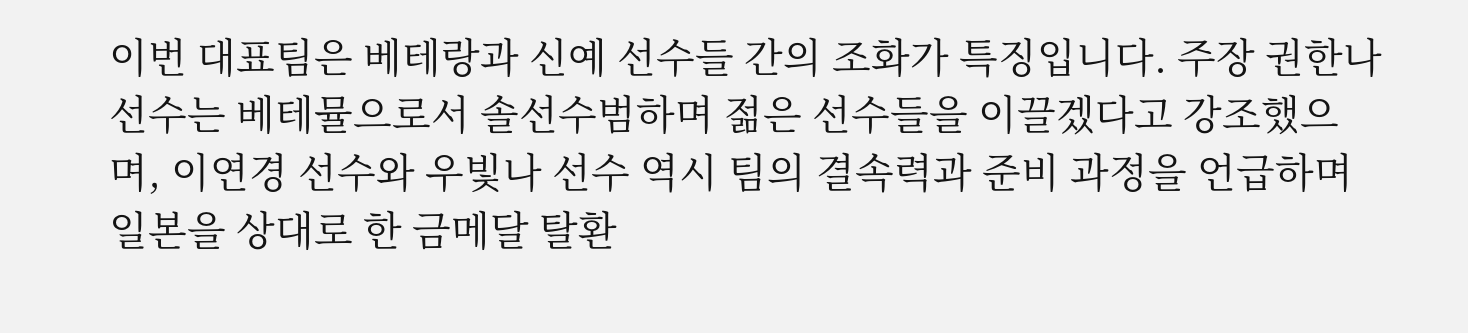이번 대표팀은 베테랑과 신예 선수들 간의 조화가 특징입니다. 주장 권한나 선수는 베테뮬으로서 솔선수범하며 젊은 선수들을 이끌겠다고 강조했으며, 이연경 선수와 우빛나 선수 역시 팀의 결속력과 준비 과정을 언급하며 일본을 상대로 한 금메달 탈환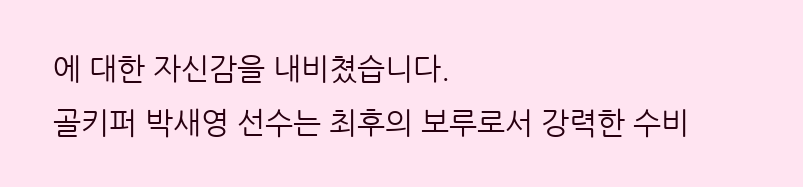에 대한 자신감을 내비쳤습니다.
골키퍼 박새영 선수는 최후의 보루로서 강력한 수비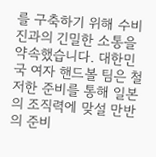를 구축하기 위해 수비진과의 긴밀한 소통을 약속했습니다. 대한민국 여자 핸드볼 팀은 철저한 준비를 통해 일본의 조직력에 맞설 만반의 준비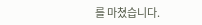를 마쳤습니다.